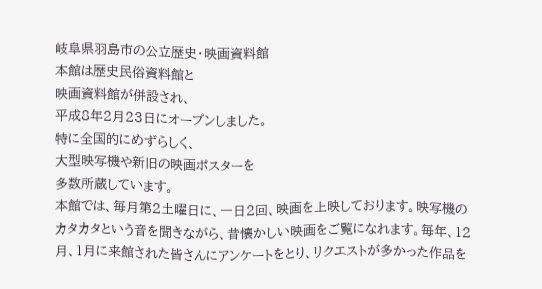岐阜県羽島市の公立歴史・映画資料館
本館は歴史民俗資料館と
映画資料館が併設され、
平成8年2月23日にオープンしました。
特に全国的にめずらしく、
大型映写機や新旧の映画ポスターを
多数所蔵しています。
本館では、毎月第2土曜日に、一日2回、映画を上映しております。映写機のカタカタという音を聞きながら、昔懐かしい映画をご覧になれます。毎年、12月、1月に来館された皆さんにアンケートをとり、リクエストが多かった作品を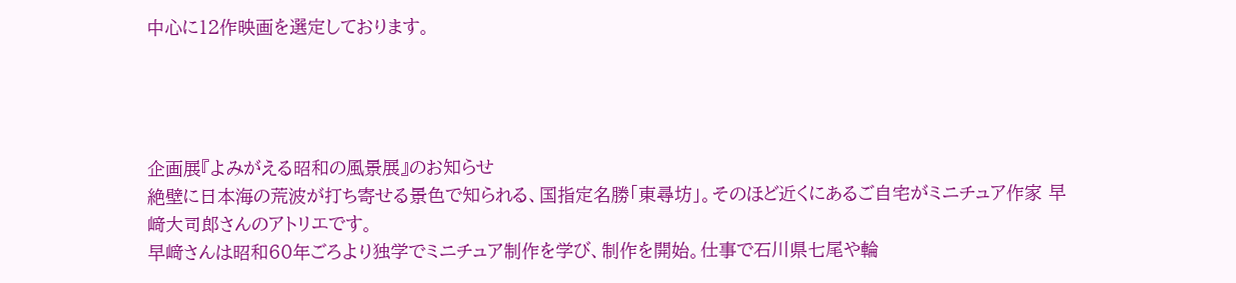中心に12作映画を選定しております。




企画展『よみがえる昭和の風景展』のお知らせ
絶壁に日本海の荒波が打ち寄せる景色で知られる、国指定名勝「東尋坊」。そのほど近くにあるご自宅がミニチュア作家 早﨑大司郎さんのアトリエです。
早﨑さんは昭和60年ごろより独学でミニチュア制作を学び、制作を開始。仕事で石川県七尾や輪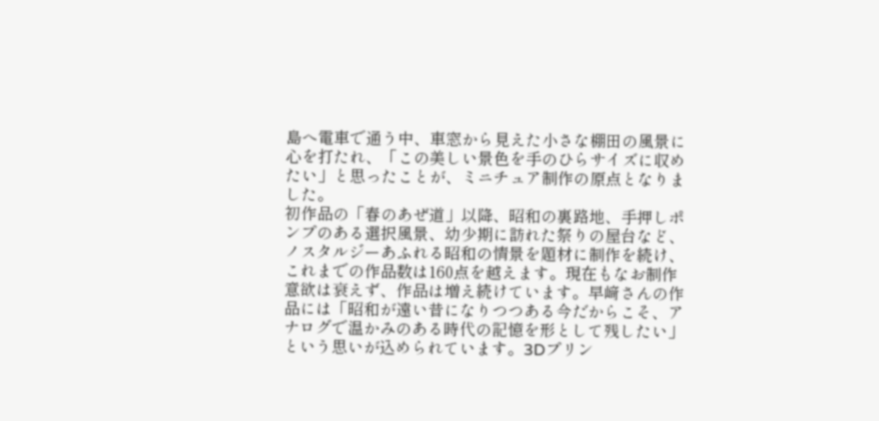島へ電車で通う中、車窓から見えた小さな棚田の風景に心を打たれ、「この美しい景色を手のひらサイズに収めたい」と思ったことが、ミニチュア制作の原点となりました。
初作品の「春のあぜ道」以降、昭和の裏路地、手押しポンプのある選択風景、幼少期に訪れた祭りの屋台など、ノスタルジーあふれる昭和の情景を題材に制作を続け、これまでの作品数は160点を越えます。現在もなお制作意欲は衰えず、作品は増え続けています。早﨑さんの作品には「昭和が遠い昔になりつつある今だからこそ、アナログで温かみのある時代の記憶を形として残したい」という思いが込められています。3Dプリン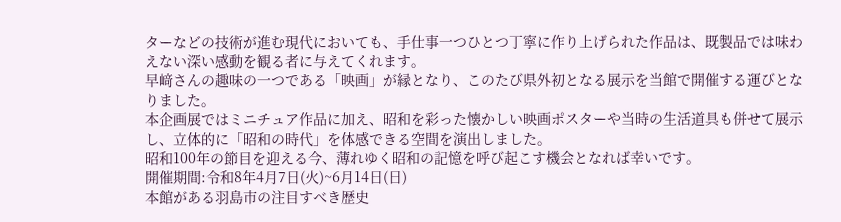ターなどの技術が進む現代においても、手仕事一つひとつ丁寧に作り上げられた作品は、既製品では味わえない深い感動を観る者に与えてくれます。
早﨑さんの趣味の一つである「映画」が縁となり、このたび県外初となる展示を当館で開催する運びとなりました。
本企画展ではミニチュア作品に加え、昭和を彩った懐かしい映画ポスターや当時の生活道具も併せて展示し、立体的に「昭和の時代」を体感できる空間を演出しました。
昭和100年の節目を迎える今、薄れゆく昭和の記憶を呼び起こす機会となれば幸いです。
開催期間:令和8年4月7日(火)~6月14日(日)
本館がある羽島市の注目すべき歴史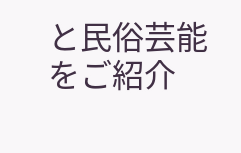と民俗芸能をご紹介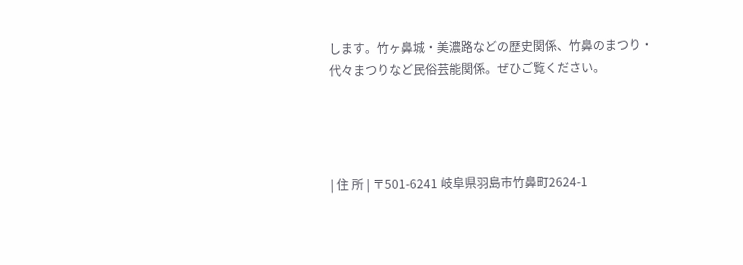します。竹ヶ鼻城・美濃路などの歴史関係、竹鼻のまつり・代々まつりなど民俗芸能関係。ぜひご覧ください。




| 住 所 | 〒501-6241 岐阜県羽島市竹鼻町2624-1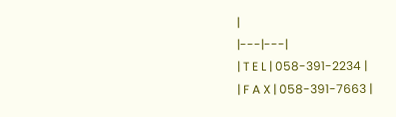|
|---|---|
| T E L | 058-391-2234 |
| F A X | 058-391-7663 |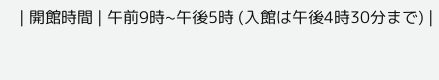| 開館時間 | 午前9時~午後5時 (入館は午後4時30分まで) |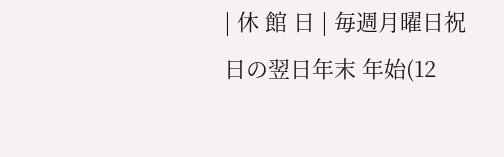| 休 館 日 | 毎週月曜日祝日の翌日年末 年始(12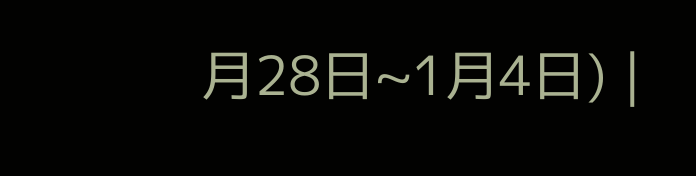月28日~1月4日) |